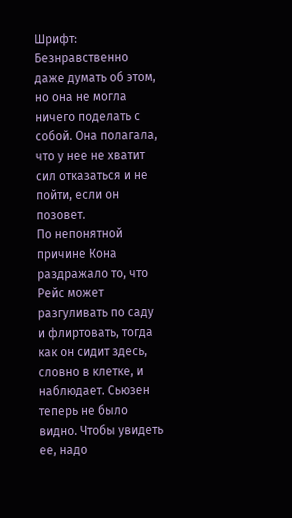Шрифт:
Безнравственно даже думать об этом, но она не могла ничего поделать с собой. Она полагала, что у нее не хватит сил отказаться и не пойти, если он позовет.
По непонятной причине Кона раздражало то, что Рейс может разгуливать по саду и флиртовать, тогда как он сидит здесь, словно в клетке, и наблюдает. Сьюзен теперь не было видно. Чтобы увидеть ее, надо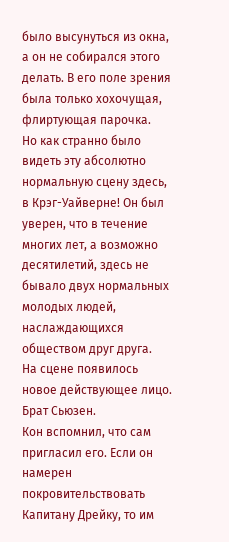было высунуться из окна, а он не собирался этого делать. В его поле зрения была только хохочущая, флиртующая парочка.
Но как странно было видеть эту абсолютно нормальную сцену здесь, в Крэг-Уайверне! Он был уверен, что в течение многих лет, а возможно десятилетий, здесь не бывало двух нормальных молодых людей, наслаждающихся обществом друг друга.
На сцене появилось новое действующее лицо.
Брат Сьюзен.
Кон вспомнил, что сам пригласил его. Если он намерен покровительствовать Капитану Дрейку, то им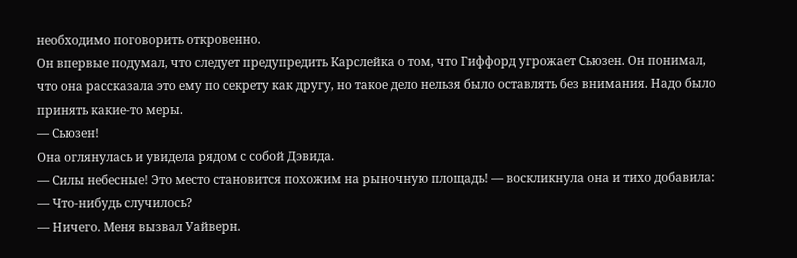необходимо поговорить откровенно.
Он впервые подумал, что следует предупредить Карслейка о том, что Гиффорд угрожает Сьюзен. Он понимал, что она рассказала это ему по секрету как другу, но такое дело нельзя было оставлять без внимания. Надо было принять какие-то меры.
— Сьюзен!
Она оглянулась и увидела рядом с собой Дэвида.
— Силы небесные! Это место становится похожим на рыночную площадь! — воскликнула она и тихо добавила: — Что-нибудь случилось?
— Ничего. Меня вызвал Уайверн.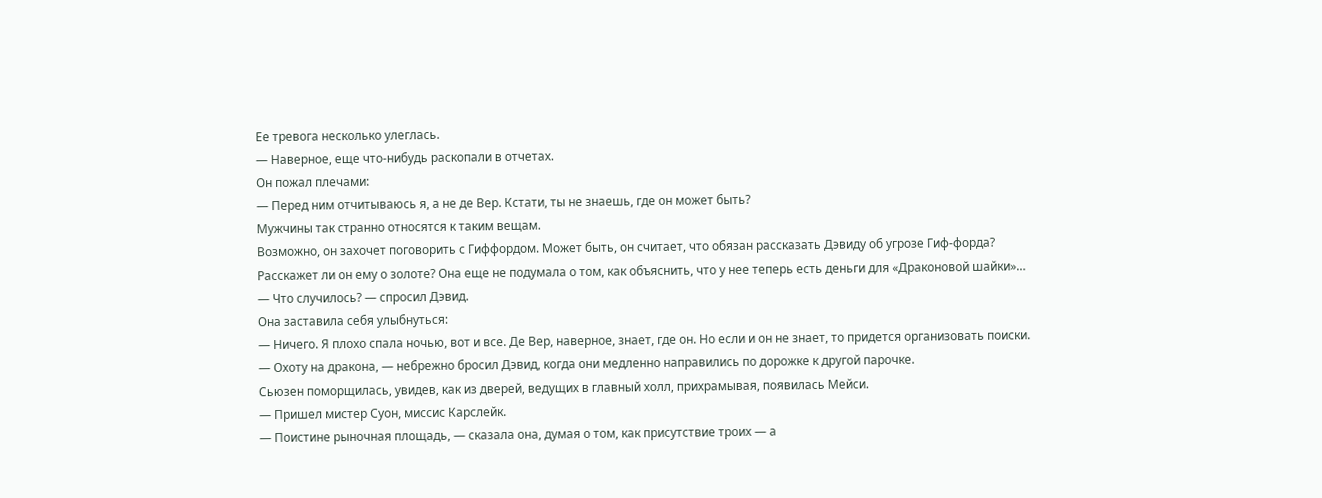Ее тревога несколько улеглась.
— Наверное, еще что-нибудь раскопали в отчетах.
Он пожал плечами:
— Перед ним отчитываюсь я, а не де Вер. Кстати, ты не знаешь, где он может быть?
Мужчины так странно относятся к таким вещам.
Возможно, он захочет поговорить с Гиффордом. Может быть, он считает, что обязан рассказать Дэвиду об угрозе Гиф-форда?
Расскажет ли он ему о золоте? Она еще не подумала о том, как объяснить, что у нее теперь есть деньги для «Драконовой шайки»…
— Что случилось? — спросил Дэвид.
Она заставила себя улыбнуться:
— Ничего. Я плохо спала ночью, вот и все. Де Вер, наверное, знает, где он. Но если и он не знает, то придется организовать поиски.
— Охоту на дракона, — небрежно бросил Дэвид, когда они медленно направились по дорожке к другой парочке.
Сьюзен поморщилась, увидев, как из дверей, ведущих в главный холл, прихрамывая, появилась Мейси.
— Пришел мистер Суон, миссис Карслейк.
— Поистине рыночная площадь, — сказала она, думая о том, как присутствие троих — а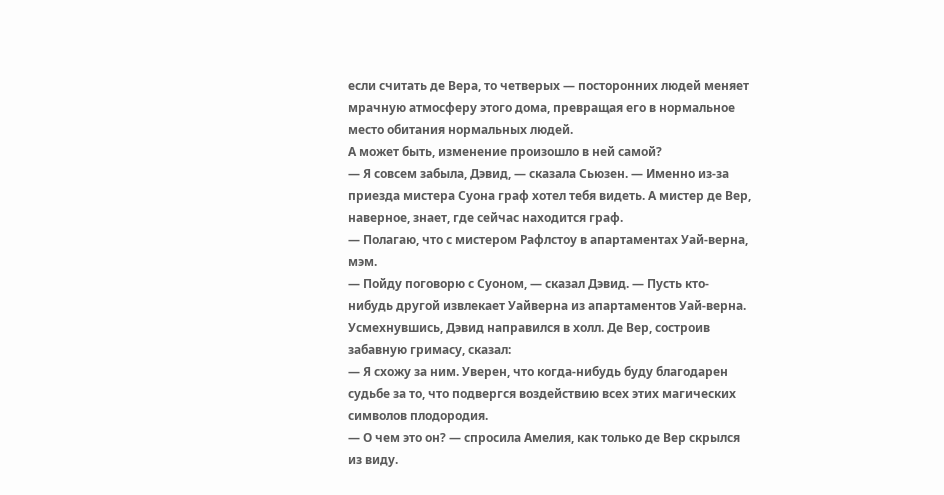если считать де Вера, то четверых — посторонних людей меняет мрачную атмосферу этого дома, превращая его в нормальное место обитания нормальных людей.
А может быть, изменение произошло в ней самой?
— Я совсем забыла, Дэвид, — сказала Сьюзен. — Именно из-за приезда мистера Суона граф хотел тебя видеть. А мистер де Вер, наверное, знает, где сейчас находится граф.
— Полагаю, что с мистером Рафлстоу в апартаментах Уай-верна, мэм.
— Пойду поговорю с Суоном, — сказал Дэвид. — Пусть кто-нибудь другой извлекает Уайверна из апартаментов Уай-верна.
Усмехнувшись, Дэвид направился в холл. Де Вер, состроив забавную гримасу, сказал:
— Я схожу за ним. Уверен, что когда-нибудь буду благодарен судьбе за то, что подвергся воздействию всех этих магических символов плодородия.
— О чем это он? — спросила Амелия, как только де Вер скрылся из виду.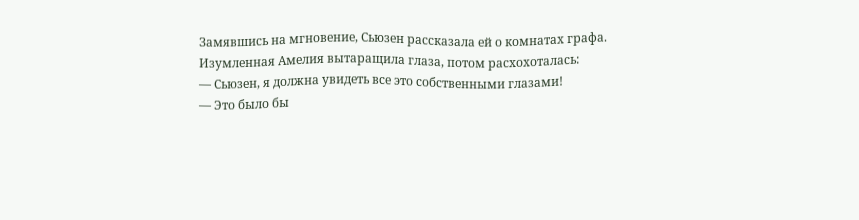Замявшись на мгновение, Сьюзен рассказала ей о комнатах графа.
Изумленная Амелия вытаращила глаза, потом расхохоталась:
— Сьюзен, я должна увидеть все это собственными глазами!
— Это было бы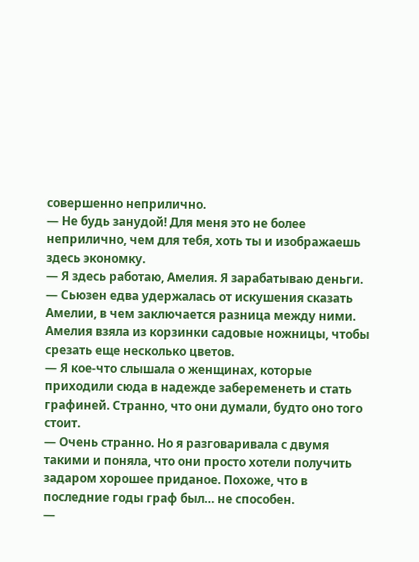совершенно неприлично.
— Не будь занудой! Для меня это не более неприлично, чем для тебя, хоть ты и изображаешь здесь экономку.
— Я здесь работаю, Амелия. Я зарабатываю деньги. — Сьюзен едва удержалась от искушения сказать Амелии, в чем заключается разница между ними.
Амелия взяла из корзинки садовые ножницы, чтобы срезать еще несколько цветов.
— Я кое-что слышала о женщинах, которые приходили сюда в надежде забеременеть и стать графиней. Странно, что они думали, будто оно того стоит.
— Очень странно. Но я разговаривала с двумя такими и поняла, что они просто хотели получить задаром хорошее приданое. Похоже, что в последние годы граф был… не способен.
—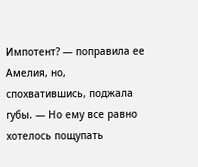Импотент? — поправила ее Амелия, но, спохватившись, поджала губы. — Но ему все равно хотелось пощупать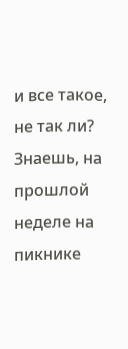и все такое, не так ли? Знаешь, на прошлой неделе на пикнике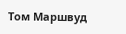Том Маршвуд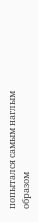попытался самым наглым образом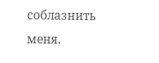соблазнить меня.